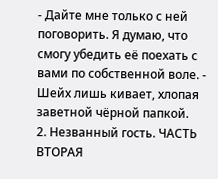- Дайте мне только с ней поговорить. Я думаю, что смогу убедить её поехать с вами по собственной воле. - Шейх лишь кивает, хлопая заветной чёрной папкой.
2. Незванный гость. ЧАСТЬ ВТОРАЯ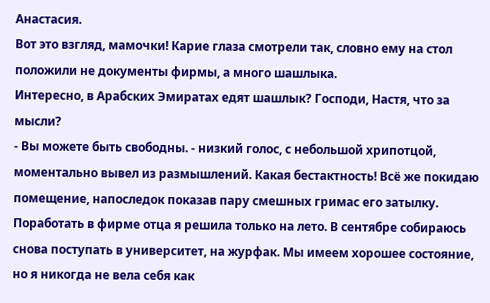Анастасия.
Вот это взгляд, мамочки! Карие глаза смотрели так, словно ему на стол положили не документы фирмы, а много шашлыка.
Интересно, в Арабских Эмиратах едят шашлык? Господи, Настя, что за мысли?
- Вы можете быть свободны. - низкий голос, с небольшой хрипотцой, моментально вывел из размышлений. Какая бестактность! Всё же покидаю помещение, напоследок показав пару смешных гримас его затылку.
Поработать в фирме отца я решила только на лето. В сентябре собираюсь снова поступать в университет, на журфак. Мы имеем хорошее состояние, но я никогда не вела себя как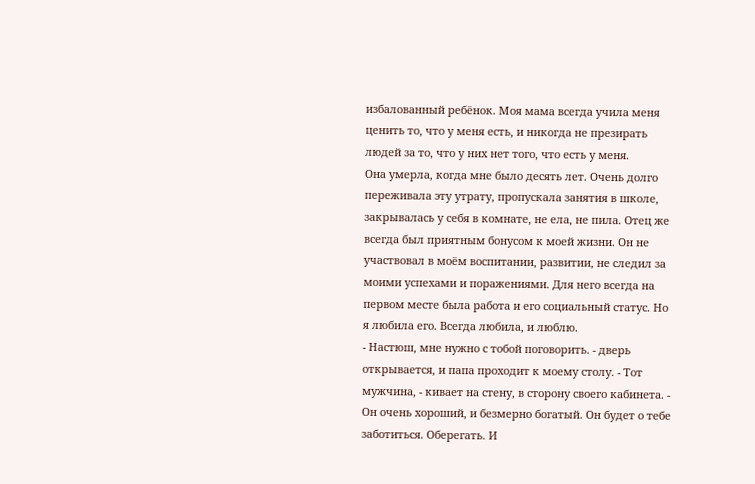избалованный ребёнок. Моя мама всегда учила меня ценить то, что у меня есть, и никогда не презирать людей за то, что у них нет того, что есть у меня.
Она умерла, когда мне было десять лет. Очень долго переживала эту утрату, пропускала занятия в школе, закрывалась у себя в комнате, не ела, не пила. Отец же всегда был приятным бонусом к моей жизни. Он не участвовал в моём воспитании, развитии, не следил за моими успехами и поражениями. Для него всегда на первом месте была работа и его социальный статус. Но я любила его. Всегда любила, и люблю.
- Настюш, мне нужно с тобой поговорить. - дверь открывается, и папа проходит к моему столу. - Тот мужчина, - кивает на стену, в сторону своего кабинета. - Он очень хороший, и безмерно богатый. Он будет о тебе заботиться. Оберегать. И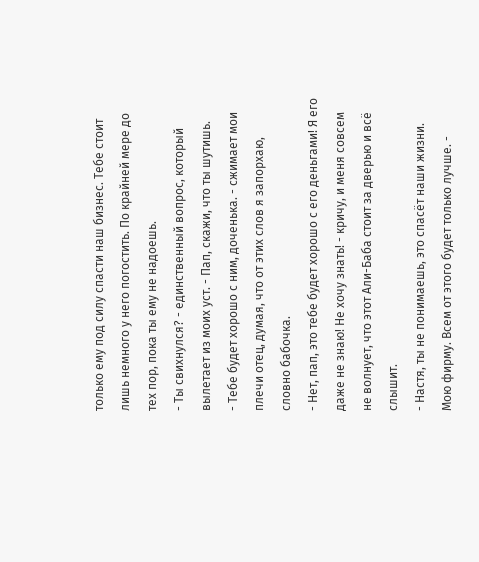только ему под силу спасти наш бизнес. Тебе стоит лишь немного у него погостить. По крайней мере до тех пор, пока ты ему не надоешь.
- Ты свихнулся? - единственный вопрос, который вылетает из моих уст. - Пап, скажи, что ты шутишь.
- Тебе будет хорошо с ним, доченька. - сжимает мои плечи отец, думая, что от этих слов я запорхаю, словно бабочка.
- Нет, пап, это тебе будет хорошо с его деньгами! Я его даже не знаю! Не хочу знать! - кричу, и меня совсем не волнует, что этот Али-Баба стоит за дверью и всё слышит.
- Настя, ты не понимаешь, это спасёт наши жизни. Мою фирму. Всем от этого будет только лучше. -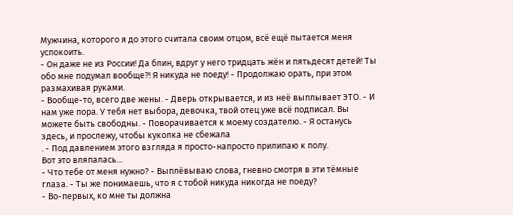Мужчина, которого я до этого считала своим отцом, всё ещё пытается меня успокоить.
- Он даже не из России! Да блин, вдруг у него тридцать жён и пятьдесят детей! Ты обо мне подумал вообще?! Я никуда не поеду! - Продолжаю орать, при этом размахивая руками.
- Вообще-то, всего две жены. - Дверь открывается, и из неё выплывает ЭТО. - И нам уже пора. У тебя нет выбора, девочка, твой отец уже всё подписал. Вы можете быть свободны. - Поворачивается к моему создателю. - Я останусь здесь, и прослежу, чтобы куколка не сбежала
. - Под давлением этого взгляда я просто-напросто прилипаю к полу.
Вот это вляпалась...
- Что тебе от меня нужно? - Выплёвываю слова, гневно смотря в эти тёмные глаза. - Ты же понимаешь, что я с тобой никуда никогда не поеду?
- Во-первых, ко мне ты должна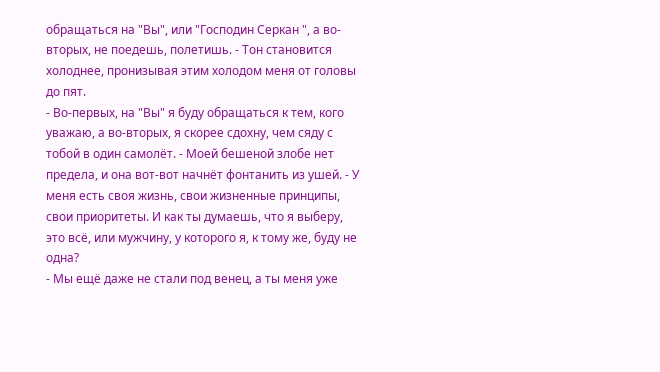обращаться на "Вы", или "Господин Серкан ", а во-вторых, не поедешь, полетишь. - Тон становится холоднее, пронизывая этим холодом меня от головы до пят.
- Во-первых, на "Вы" я буду обращаться к тем, кого уважаю, а во-вторых, я скорее сдохну, чем сяду с тобой в один самолёт. - Моей бешеной злобе нет предела, и она вот-вот начнёт фонтанить из ушей. - У меня есть своя жизнь, свои жизненные принципы, свои приоритеты. И как ты думаешь, что я выберу, это всё, или мужчину, у которого я, к тому же, буду не одна?
- Мы ещё даже не стали под венец, а ты меня уже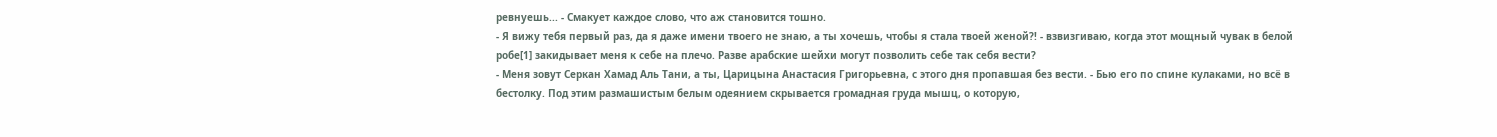ревнуешь... - Смакует каждое слово, что аж становится тошно.
- Я вижу тебя первый раз, да я даже имени твоего не знаю, а ты хочешь, чтобы я стала твоей женой?! - взвизгиваю, когда этот мощный чувак в белой робе[1] закидывает меня к себе на плечо. Разве арабские шейхи могут позволить себе так себя вести?
- Меня зовут Серкан Хамад Аль Тани, а ты, Царицына Анастасия Григорьевна, с этого дня пропавшая без вести. - Бью его по спине кулаками, но всё в бестолку. Под этим размашистым белым одеянием скрывается громадная груда мышц, о которую,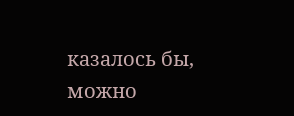казалось бы, можно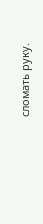сломать руку.